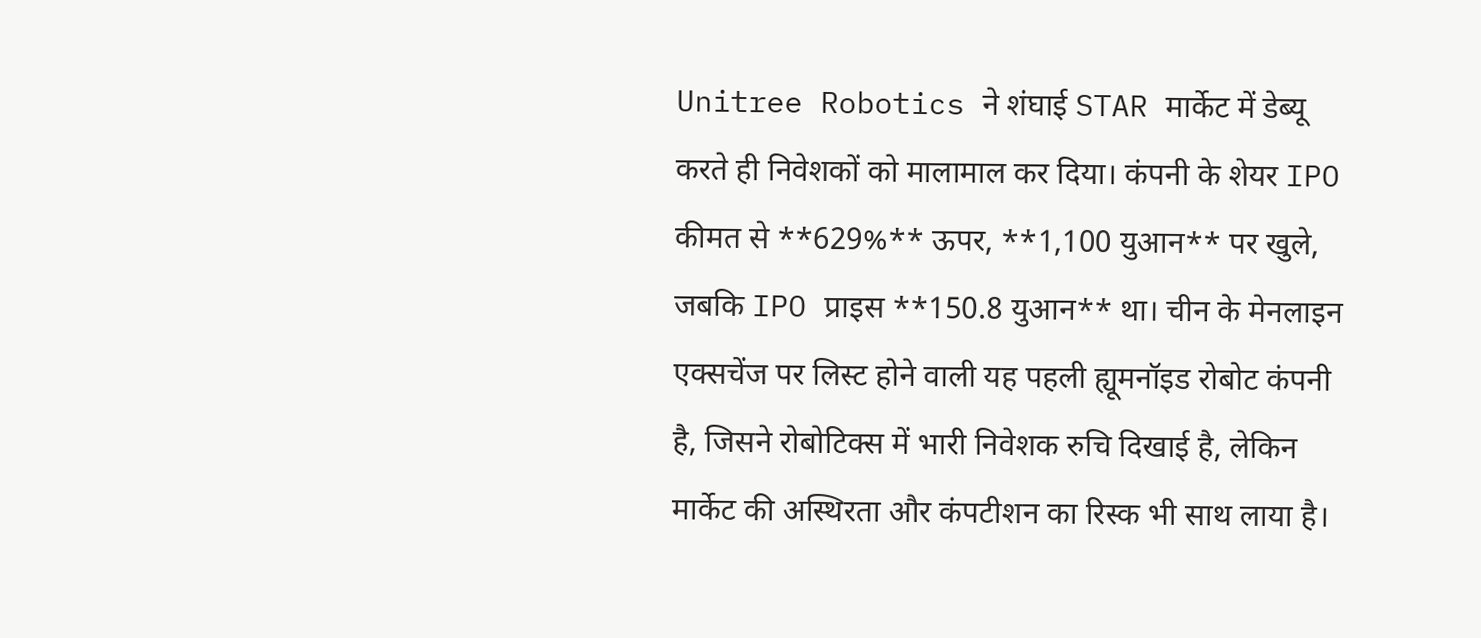Unitree Robotics ने शंघाई STAR मार्केट में डेब्यू करते ही निवेशकों को मालामाल कर दिया। कंपनी के शेयर IPO कीमत से **629%** ऊपर, **1,100 युआन** पर खुले, जबकि IPO प्राइस **150.8 युआन** था। चीन के मेनलाइन एक्सचेंज पर लिस्ट होने वाली यह पहली ह्यूमनॉइड रोबोट कंपनी है, जिसने रोबोटिक्स में भारी निवेशक रुचि दिखाई है, लेकिन मार्केट की अस्थिरता और कंपटीशन का रिस्क भी साथ लाया है।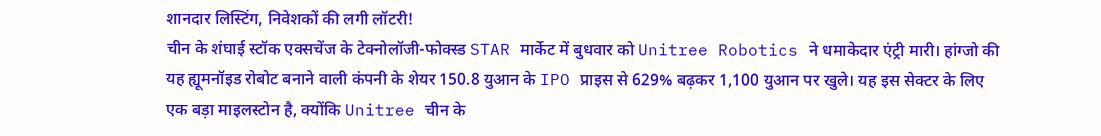शानदार लिस्टिंग, निवेशकों की लगी लॉटरी!
चीन के शंघाई स्टॉक एक्सचेंज के टेक्नोलॉजी-फोक्स्ड STAR मार्केट में बुधवार को Unitree Robotics ने धमाकेदार एंट्री मारी। हांग्जो की यह ह्यूमनॉइड रोबोट बनाने वाली कंपनी के शेयर 150.8 युआन के IPO प्राइस से 629% बढ़कर 1,100 युआन पर खुले। यह इस सेक्टर के लिए एक बड़ा माइलस्टोन है, क्योंकि Unitree चीन के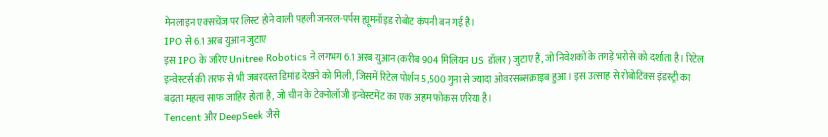मेनलाइन एक्सचेंज पर लिस्ट होने वाली पहली जनरल-पर्पस ह्यूमनॉइड रोबोट कंपनी बन गई है।
IPO से 6.1 अरब युआन जुटाए
इस IPO के जरिए Unitree Robotics ने लगभग 6.1 अरब युआन (करीब 904 मिलियन US डॉलर) जुटाए हैं, जो निवेशकों के तगड़े भरोसे को दर्शाता है। रिटेल इन्वेस्टर्स की तरफ से भी जबरदस्त डिमांड देखने को मिली, जिसमें रिटेल पोर्शन 5,500 गुना से ज्यादा ओवरसब्सक्राइब हुआ। इस उत्साह से रोबोटिक्स इंडस्ट्री का बढ़ता महत्व साफ जाहिर होता है, जो चीन के टेक्नोलॉजी इन्वेस्टमेंट का एक अहम फोकस एरिया है।
Tencent और DeepSeek जैसे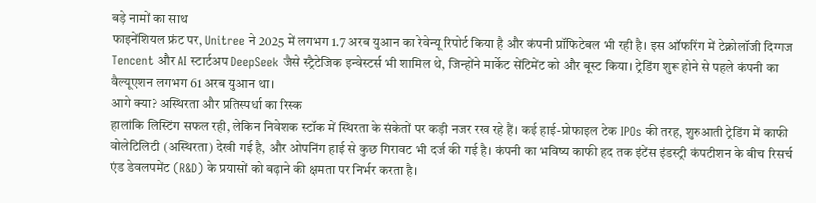बड़े नामों का साथ
फाइनेंशियल फ्रंट पर, Unitree ने 2025 में लगभग 1.7 अरब युआन का रेवेन्यू रिपोर्ट किया है और कंपनी प्रॉफिटेबल भी रही है। इस ऑफरिंग में टेक्नोलॉजी दिग्गज Tencent और AI स्टार्टअप DeepSeek जैसे स्ट्रैटेजिक इन्वेस्टर्स भी शामिल थे, जिन्होंने मार्केट सेंटिमेंट को और बूस्ट किया। ट्रेडिंग शुरू होने से पहले कंपनी का वैल्यूएशन लगभग 61 अरब युआन था।
आगे क्या? अस्थिरता और प्रतिस्पर्धा का रिस्क
हालांकि लिस्टिंग सफल रही, लेकिन निवेशक स्टॉक में स्थिरता के संकेतों पर कड़ी नजर रख रहे हैं। कई हाई-प्रोफाइल टेक IPOs की तरह, शुरुआती ट्रेडिंग में काफी वोलेटिलिटी (अस्थिरता) देखी गई है, और ओपनिंग हाई से कुछ गिरावट भी दर्ज की गई है। कंपनी का भविष्य काफी हद तक इंटेंस इंडस्ट्री कंपटीशन के बीच रिसर्च एंड डेवलपमेंट (R&D) के प्रयासों को बढ़ाने की क्षमता पर निर्भर करता है।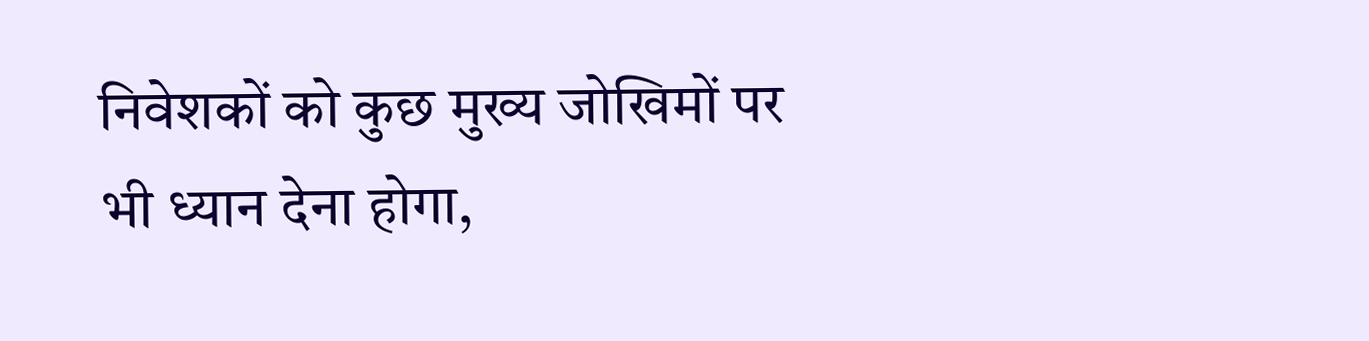निवेशकों को कुछ मुख्य जोखिमों पर भी ध्यान देना होगा,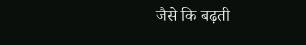जैसे कि बढ़ती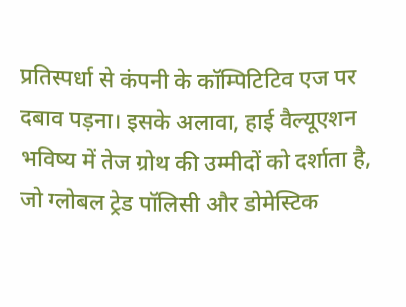प्रतिस्पर्धा से कंपनी के कॉम्पिटिटिव एज पर दबाव पड़ना। इसके अलावा, हाई वैल्यूएशन भविष्य में तेज ग्रोथ की उम्मीदों को दर्शाता है, जो ग्लोबल ट्रेड पॉलिसी और डोमेस्टिक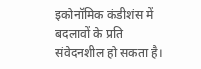इकोनॉमिक कंडीशंस में बदलावों के प्रति संवेदनशील हो सकता है।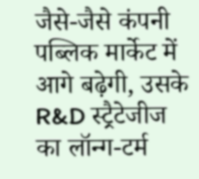जैसे-जैसे कंपनी पब्लिक मार्केट में आगे बढ़ेगी, उसके R&D स्ट्रैटेजीज का लॉन्ग-टर्म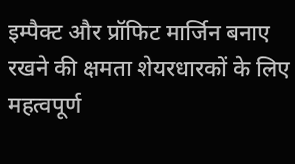इम्पैक्ट और प्रॉफिट मार्जिन बनाए रखने की क्षमता शेयरधारकों के लिए महत्वपूर्ण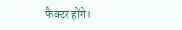फैक्टर होंगे।